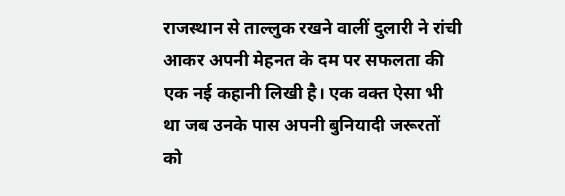राजस्थान से ताल्लुक रखने वालीं दुलारी ने रांची आकर अपनी मेहनत के दम पर सफलता की एक नई कहानी लिखी है। एक वक्त ऐसा भी था जब उनके पास अपनी बुनियादी जरूरतों को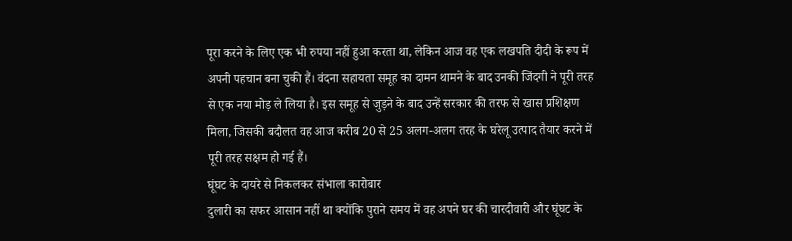पूरा करने के लिए एक भी रुपया नहीं हुआ करता था, लेकिन आज वह एक लखपति दीदी के रूप में अपनी पहचान बना चुकी हैं। वंदना सहायता समूह का दामन थामने के बाद उनकी जिंदगी ने पूरी तरह से एक नया मोड़ ले लिया है। इस समूह से जुड़ने के बाद उन्हें सरकार की तरफ से खास प्रशिक्षण मिला, जिसकी बदौलत वह आज करीब 20 से 25 अलग-अलग तरह के घरेलू उत्पाद तैयार करने में पूरी तरह सक्षम हो गई हैं।
घूंघट के दायरे से निकलकर संभाला कारोबार
दुलारी का सफर आसान नहीं था क्योंकि पुराने समय में वह अपने घर की चारदीवारी और घूंघट के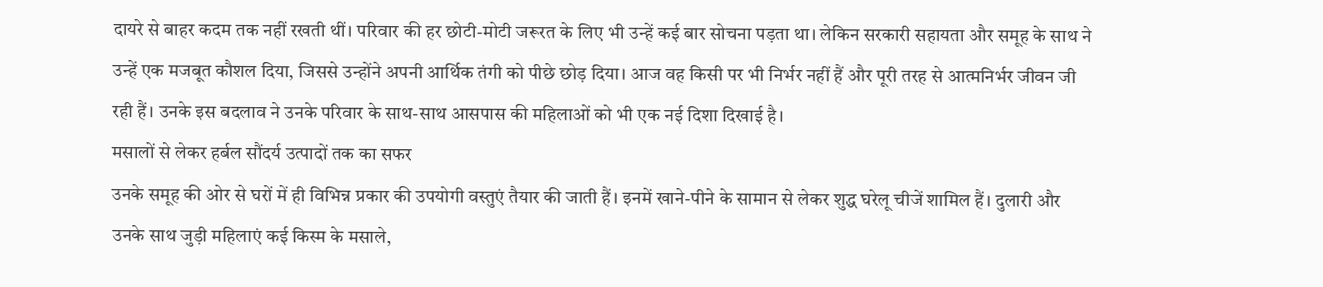दायरे से बाहर कदम तक नहीं रखती थीं। परिवार की हर छोटी-मोटी जरूरत के लिए भी उन्हें कई बार सोचना पड़ता था। लेकिन सरकारी सहायता और समूह के साथ ने उन्हें एक मजबूत कौशल दिया, जिससे उन्होंने अपनी आर्थिक तंगी को पीछे छोड़ दिया। आज वह किसी पर भी निर्भर नहीं हैं और पूरी तरह से आत्मनिर्भर जीवन जी रही हैं। उनके इस बदलाव ने उनके परिवार के साथ-साथ आसपास की महिलाओं को भी एक नई दिशा दिखाई है।
मसालों से लेकर हर्बल सौंदर्य उत्पादों तक का सफर
उनके समूह की ओर से घरों में ही विभिन्न प्रकार की उपयोगी वस्तुएं तैयार की जाती हैं। इनमें खाने-पीने के सामान से लेकर शुद्ध घरेलू चीजें शामिल हैं। दुलारी और उनके साथ जुड़ी महिलाएं कई किस्म के मसाले,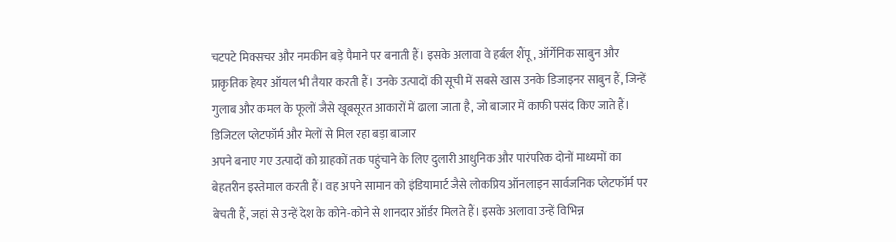चटपटे मिक्सचर और नमकीन बड़े पैमाने पर बनाती हैं। इसके अलावा वे हर्बल शैंपू, ऑर्गेनिक साबुन और प्राकृतिक हेयर ऑयल भी तैयार करती हैं। उनके उत्पादों की सूची में सबसे खास उनके डिजाइनर साबुन हैं, जिन्हें गुलाब और कमल के फूलों जैसे खूबसूरत आकारों में ढाला जाता है, जो बाजार में काफी पसंद किए जाते हैं।
डिजिटल प्लेटफॉर्म और मेलों से मिल रहा बड़ा बाजार
अपने बनाए गए उत्पादों को ग्राहकों तक पहुंचाने के लिए दुलारी आधुनिक और पारंपरिक दोनों माध्यमों का बेहतरीन इस्तेमाल करती हैं। वह अपने सामान को इंडियामार्ट जैसे लोकप्रिय ऑनलाइन सार्वजनिक प्लेटफॉर्म पर बेचती हैं, जहां से उन्हें देश के कोने-कोने से शानदार ऑर्डर मिलते हैं। इसके अलावा उन्हें विभिन्न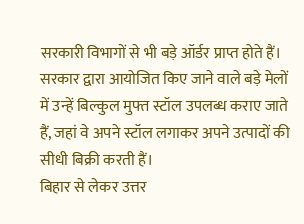सरकारी विभागों से भी बड़े ऑर्डर प्राप्त होते हैं। सरकार द्वारा आयोजित किए जाने वाले बड़े मेलों में उन्हें बिल्कुल मुफ्त स्टॉल उपलब्ध कराए जाते हैं, जहां वे अपने स्टॉल लगाकर अपने उत्पादों की सीधी बिक्री करती हैं।
बिहार से लेकर उत्तर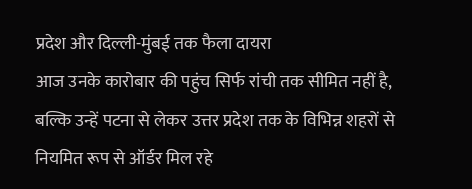प्रदेश और दिल्ली-मुंबई तक फैला दायरा
आज उनके कारोबार की पहुंच सिर्फ रांची तक सीमित नहीं है, बल्कि उन्हें पटना से लेकर उत्तर प्रदेश तक के विभिन्न शहरों से नियमित रूप से ऑर्डर मिल रहे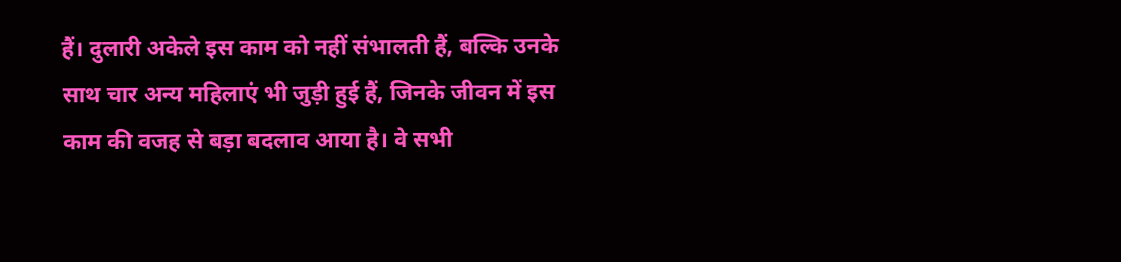हैं। दुलारी अकेले इस काम को नहीं संभालती हैं, बल्कि उनके साथ चार अन्य महिलाएं भी जुड़ी हुई हैं, जिनके जीवन में इस काम की वजह से बड़ा बदलाव आया है। वे सभी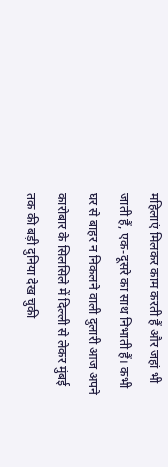महिलाएं मिलकर काम करती हैं और जहां भी जाती हैं, एक-दूसरे का साथ निभाती हैं। कभी घर से बाहर न निकलने वाली दुलारी आज अपने कारोबार के सिलसिले में दिल्ली से लेकर मुंबई तक की बड़ी दुनिया देख चुकी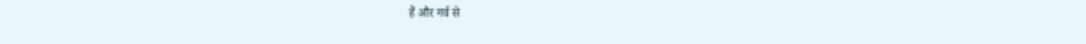हैं और गर्व से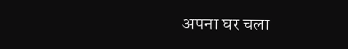अपना घर चला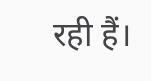रही हैं।